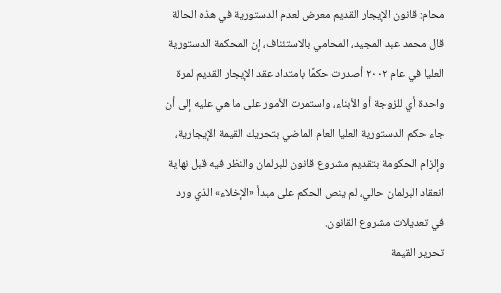محام: قانون الإيجار القديم معرض لعدم الدستورية في هذه الحالة
قال محمد عبد المجيد، المحامي بالاستئناف، إن المحكمة الدستورية العليا في عام ٢٠٠٢ أصدرت حكمًا بامتداد عقد الإيجار القديم لمرة واحدة أي للزوجة أو الأبناء، واستمرت الأمور على ما هي عليه إلى أن جاء حكم الدستورية العليا العام الماضي بتحريك القيمة الإيجارية، وإلزام الحكومة بتقديم مشروع قانون للبرلمان والنظر فيه قبل نهاية انعقاد البرلمان حالي، لم ينص الحكم على مبدأ «الإخلاء» الذي ورد في تعديلات مشروع القانون.
تحرير القيمة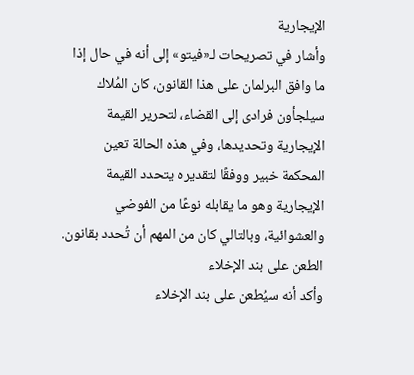الإيجارية
وأشار في تصريحات لـ«فيتو» إلى أنه في حال إذا ما وافق البرلمان على هذا القانون، كان المُلاك سيلجأون فرادى إلى القضاء، لتحرير القيمة الإيجارية وتحديدها، وفي هذه الحالة تعين المحكمة خبير ووفقًا لتقديره يتحدد القيمة الإيجارية وهو ما يقابله نوعًا من الفوضي والعشوائية، وبالتالي كان من المهم أن تُحدد بقانون.
الطعن على بند الإخلاء
وأكد أنه سيُطعن على بند الإخلاء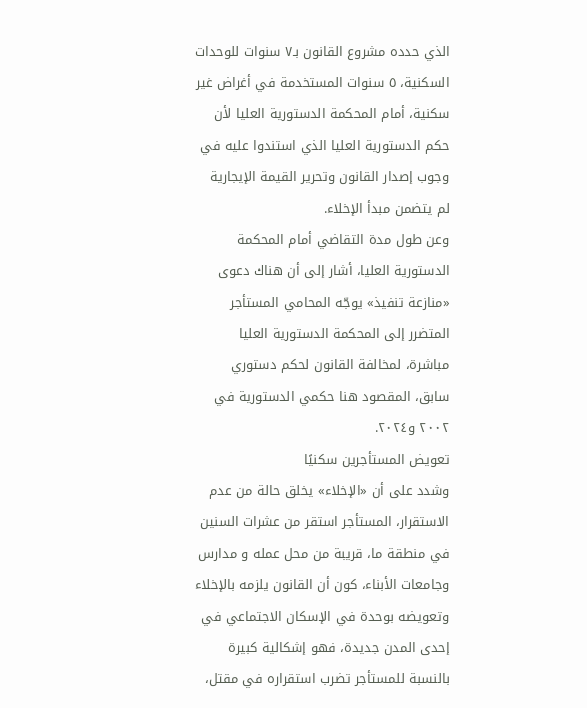الذي حدده مشروع القانون بـ٧ سنوات للوحدات السكنية، ٥ سنوات المستخدمة في أغراض غير سكنية، أمام المحكمة الدستورية العليا لأن حكم الدستورية العليا الذي استندوا عليه في وجوب إصدار القانون وتحرير القيمة الإيجارية لم يتضمن مبدأ الإخلاء.
وعن طول مدة التقاضي أمام المحكمة الدستورية العليا، أشار إلى أن هناك دعوى «منازعة تنفيذ» يوجّه المحامي المستأجر المتضرر إلى المحكمة الدستورية العليا مباشرة، لمخالفة القانون لحكم دستوري سابق، المقصود هنا حكمي الدستورية في ٢٠٠٢ و٢٠٢٤.
تعويض المستأجرين سكنيًا
وشدد على أن «الإخلاء» يخلق حالة من عدم الاستقرار، المستأجر استقر من عشرات السنين في منطقة ما، قريبة من محل عمله و مدارس وجامعات الأبناء، كون أن القانون يلزمه بالإخلاء وتعويضه بوحدة في الإسكان الاجتماعي في إحدى المدن جديدة، فهو إشكالية كبيرة بالنسبة للمستأجر تضرب استقراره في مقتل،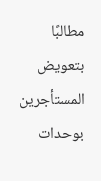مطالبًا بتعويض المستأجرين بوحدات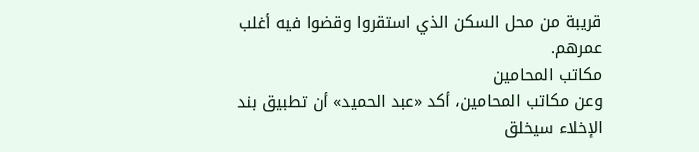قريبة من محل السكن الذي استقروا وقضوا فيه أغلب عمرهم.
مكاتب المحامين
وعن مكاتب المحامين، أكد «عبد الحميد» أن تطبيق بند الإخلاء سيخلق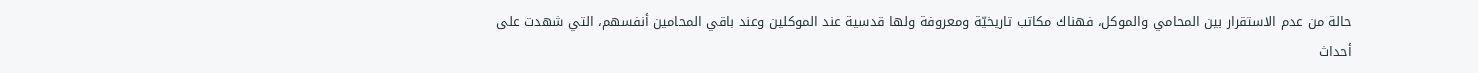حالة من عدم الاستقرار بين المحامي والموكل، فهناك مكاتب تاريخيّة ومعروفة ولها قدسية عند الموكلين وعند باقي المحامين أنفسهم، التي شهدت على أحداث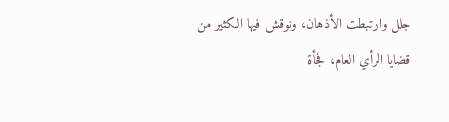جلل وارتبطت الأذهان، ونوقش فيها الكثير من قضايا الرأي العام، فجأة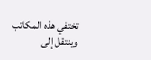تختفي هذه المكاتب وينتقل إلى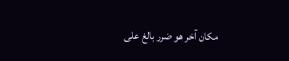مكان آخر هو ضرر بالغ على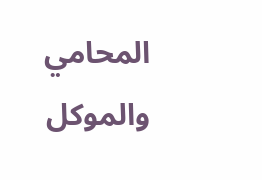المحامي والموكل